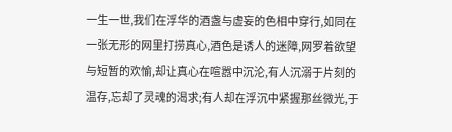一生一世,我们在浮华的酒盏与虚妄的色相中穿行,如同在一张无形的网里打捞真心,酒色是诱人的迷障,网罗着欲望与短暂的欢愉,却让真心在喧嚣中沉沦,有人沉溺于片刻的温存,忘却了灵魂的渴求;有人却在浮沉中紧握那丝微光,于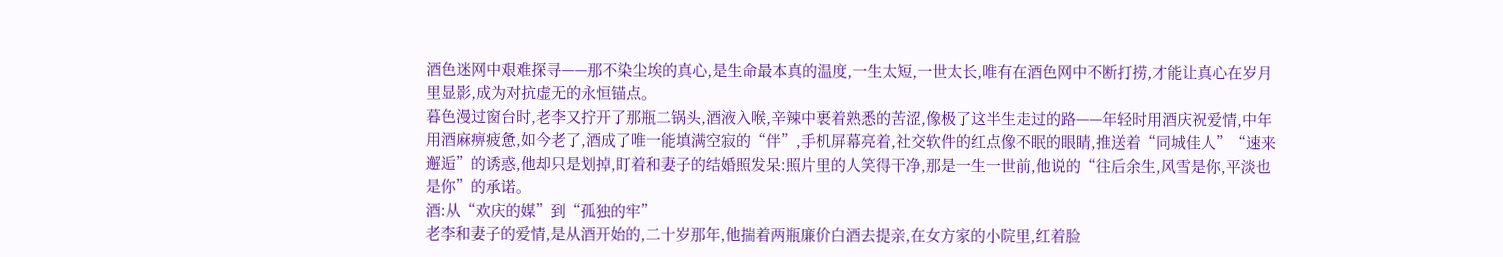酒色迷网中艰难探寻——那不染尘埃的真心,是生命最本真的温度,一生太短,一世太长,唯有在酒色网中不断打捞,才能让真心在岁月里显影,成为对抗虚无的永恒锚点。
暮色漫过窗台时,老李又拧开了那瓶二锅头,酒液入喉,辛辣中裹着熟悉的苦涩,像极了这半生走过的路——年轻时用酒庆祝爱情,中年用酒麻痹疲惫,如今老了,酒成了唯一能填满空寂的“伴”,手机屏幕亮着,社交软件的红点像不眠的眼睛,推送着“同城佳人”“速来邂逅”的诱惑,他却只是划掉,盯着和妻子的结婚照发呆:照片里的人笑得干净,那是一生一世前,他说的“往后余生,风雪是你,平淡也是你”的承诺。
酒:从“欢庆的媒”到“孤独的牢”
老李和妻子的爱情,是从酒开始的,二十岁那年,他揣着两瓶廉价白酒去提亲,在女方家的小院里,红着脸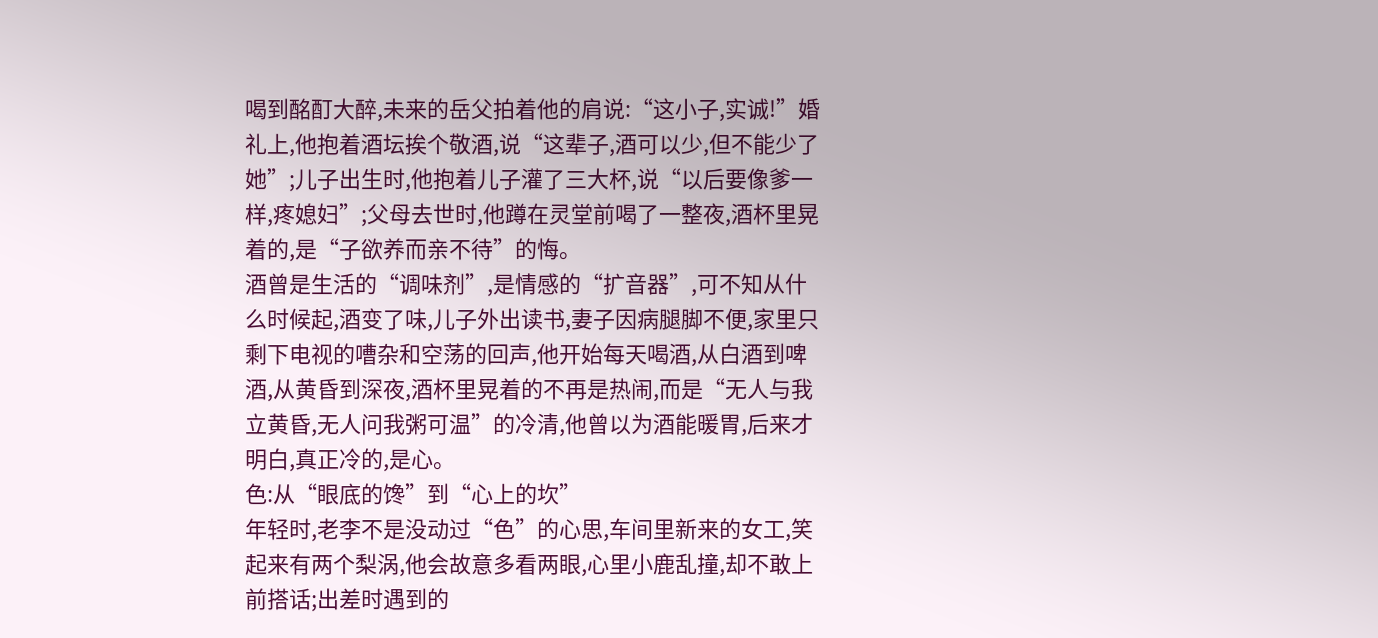喝到酩酊大醉,未来的岳父拍着他的肩说:“这小子,实诚!”婚礼上,他抱着酒坛挨个敬酒,说“这辈子,酒可以少,但不能少了她”;儿子出生时,他抱着儿子灌了三大杯,说“以后要像爹一样,疼媳妇”;父母去世时,他蹲在灵堂前喝了一整夜,酒杯里晃着的,是“子欲养而亲不待”的悔。
酒曾是生活的“调味剂”,是情感的“扩音器”,可不知从什么时候起,酒变了味,儿子外出读书,妻子因病腿脚不便,家里只剩下电视的嘈杂和空荡的回声,他开始每天喝酒,从白酒到啤酒,从黄昏到深夜,酒杯里晃着的不再是热闹,而是“无人与我立黄昏,无人问我粥可温”的冷清,他曾以为酒能暖胃,后来才明白,真正冷的,是心。
色:从“眼底的馋”到“心上的坎”
年轻时,老李不是没动过“色”的心思,车间里新来的女工,笑起来有两个梨涡,他会故意多看两眼,心里小鹿乱撞,却不敢上前搭话;出差时遇到的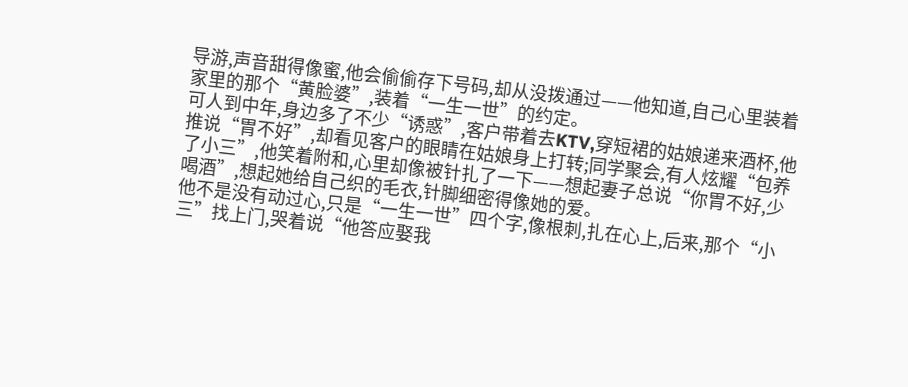导游,声音甜得像蜜,他会偷偷存下号码,却从没拨通过——他知道,自己心里装着家里的那个“黄脸婆”,装着“一生一世”的约定。
可人到中年,身边多了不少“诱惑”,客户带着去KTV,穿短裙的姑娘递来酒杯,他推说“胃不好”,却看见客户的眼睛在姑娘身上打转;同学聚会,有人炫耀“包养了小三”,他笑着附和,心里却像被针扎了一下——想起妻子总说“你胃不好,少喝酒”,想起她给自己织的毛衣,针脚细密得像她的爱。
他不是没有动过心,只是“一生一世”四个字,像根刺,扎在心上,后来,那个“小三”找上门,哭着说“他答应娶我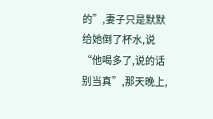的”,妻子只是默默给她倒了杯水,说“他喝多了,说的话别当真”,那天晚上,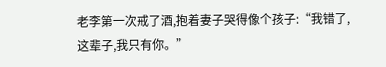老李第一次戒了酒,抱着妻子哭得像个孩子:“我错了,这辈子,我只有你。”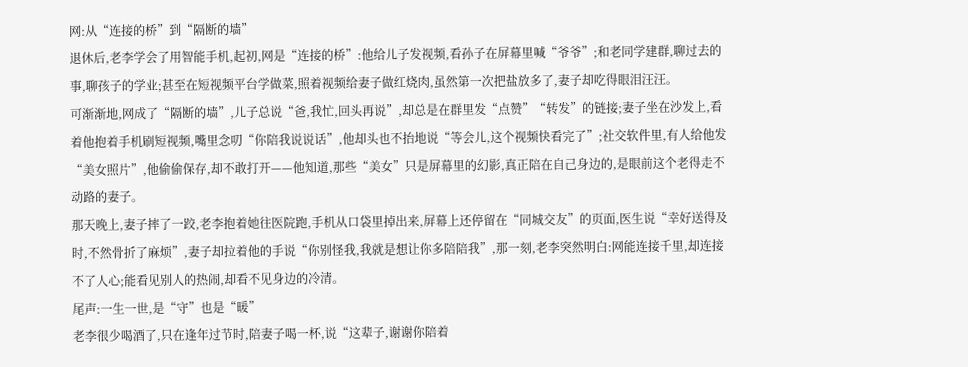网:从“连接的桥”到“隔断的墙”
退休后,老李学会了用智能手机,起初,网是“连接的桥”:他给儿子发视频,看孙子在屏幕里喊“爷爷”;和老同学建群,聊过去的事,聊孩子的学业;甚至在短视频平台学做菜,照着视频给妻子做红烧肉,虽然第一次把盐放多了,妻子却吃得眼泪汪汪。
可渐渐地,网成了“隔断的墙”,儿子总说“爸,我忙,回头再说”,却总是在群里发“点赞”“转发”的链接;妻子坐在沙发上,看着他抱着手机刷短视频,嘴里念叨“你陪我说说话”,他却头也不抬地说“等会儿,这个视频快看完了”;社交软件里,有人给他发“美女照片”,他偷偷保存,却不敢打开——他知道,那些“美女”只是屏幕里的幻影,真正陪在自己身边的,是眼前这个老得走不动路的妻子。
那天晚上,妻子摔了一跤,老李抱着她往医院跑,手机从口袋里掉出来,屏幕上还停留在“同城交友”的页面,医生说“幸好送得及时,不然骨折了麻烦”,妻子却拉着他的手说“你别怪我,我就是想让你多陪陪我”,那一刻,老李突然明白:网能连接千里,却连接不了人心;能看见别人的热闹,却看不见身边的冷清。
尾声:一生一世,是“守”也是“暖”
老李很少喝酒了,只在逢年过节时,陪妻子喝一杯,说“这辈子,谢谢你陪着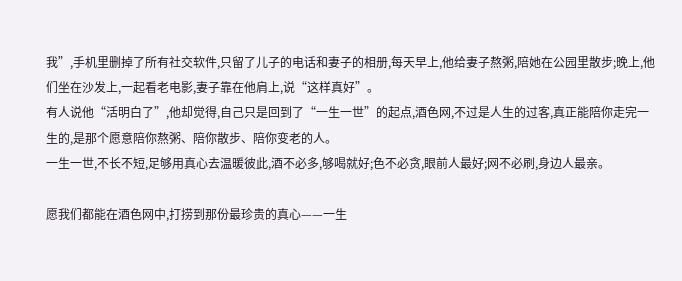我”,手机里删掉了所有社交软件,只留了儿子的电话和妻子的相册,每天早上,他给妻子熬粥,陪她在公园里散步;晚上,他们坐在沙发上,一起看老电影,妻子靠在他肩上,说“这样真好”。
有人说他“活明白了”,他却觉得,自己只是回到了“一生一世”的起点,酒色网,不过是人生的过客,真正能陪你走完一生的,是那个愿意陪你熬粥、陪你散步、陪你变老的人。
一生一世,不长不短,足够用真心去温暖彼此,酒不必多,够喝就好;色不必贪,眼前人最好;网不必刷,身边人最亲。

愿我们都能在酒色网中,打捞到那份最珍贵的真心——一生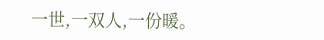一世,一双人,一份暖。